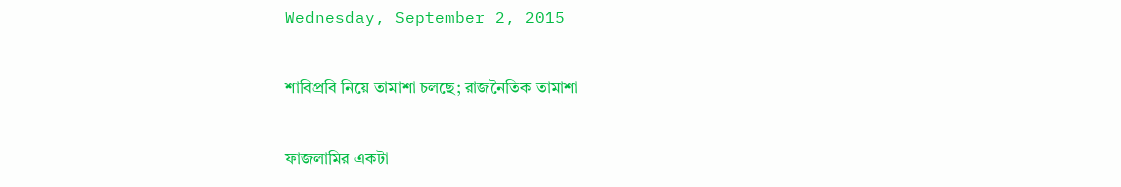Wednesday, September 2, 2015

শাবিপ্রবি নিয়ে তামাশা চলছে; রাজনৈতিক তামাশা

ফাজলামির একটা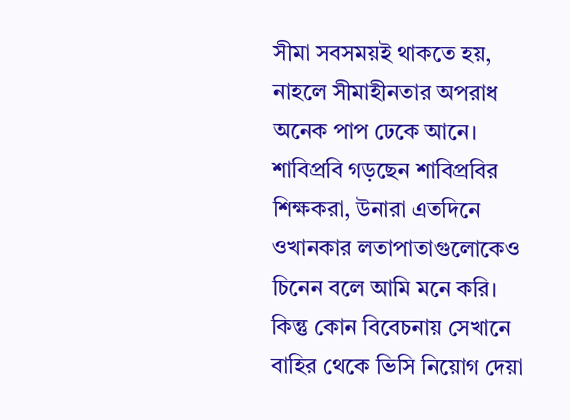সীমা সবসময়ই থাকতে হয়, নাহলে সীমাহীনতার অপরাধ অনেক পাপ ঢেকে আনে। শাবিপ্রবি গড়ছেন শাবিপ্রবির শিক্ষকরা, উনারা এতদিনে ওখানকার লতাপাতাগুলোকেও চিনেন বলে আমি মনে করি। কিন্তু কোন বিবেচনায় সেখানে বাহির থেকে ভিসি নিয়োগ দেয়া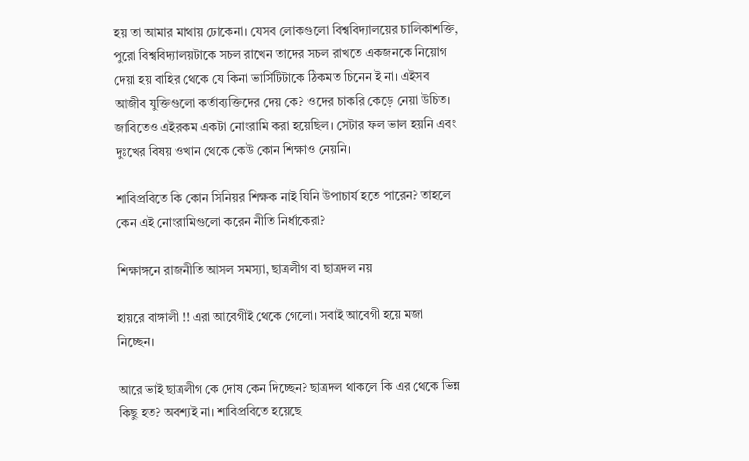হয় তা আমার মাথায় ঢোকেনা। যেসব লোকগুলো বিশ্ববিদ্যালয়ের চালিকাশক্তি, পুরো বিশ্ববিদ্যালয়টাকে সচল রাখেন তাদের সচল রাখতে একজনকে নিয়োগ দেয়া হয় বাহির থেকে যে কিনা ভার্সিটিটাকে ঠিকমত চিনেন ই না। এইসব আজীব যুক্তিগুলো কর্তাব্যক্তিদের দেয় কে? ওদের চাকরি কেড়ে নেয়া উচিত। জাবিতেও এইরকম একটা নোংরামি করা হয়েছিল। সেটার ফল ভাল হয়নি এবং দুঃখের বিষয় ওখান থেকে কেউ কোন শিক্ষাও নেয়নি।

শাবিপ্রবিতে কি কোন সিনিয়র শিক্ষক নাই যিনি উপাচার্য হতে পারেন? তাহলে কেন এই নোংরামিগুলো করেন নীতি নির্ধাকেরা?

শিক্ষাঙ্গনে রাজনীতি আসল সমস্যা, ছাত্রলীগ বা ছাত্রদল নয়

হায়রে বাঙ্গালী !! এরা আবেগীই থেকে গেলো। সবাই আবেগী হয়ে মজা নিচ্ছেন।

আরে ভাই ছাত্রলীগ কে দোষ কেন দিচ্ছেন? ছাত্রদল থাকলে কি এর থেকে ভিন্ন কিছু হত? অবশ্যই না। শাবিপ্রবিতে হয়েছে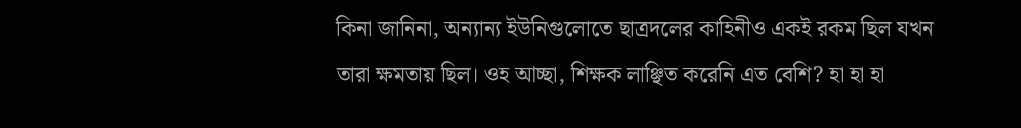কিনা জানিনা, অন্যান্য ইউনিগুলোতে ছাত্রদলের কাহিনীও একই রকম ছিল যখন তারা ক্ষমতায় ছিল। ওহ আচ্ছা, শিক্ষক লাঞ্ছিত করেনি এত বেশি? হা হা হা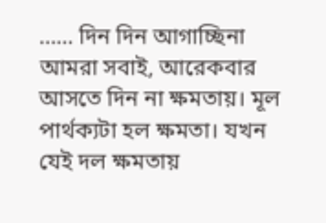…… দিন দিন আগাচ্ছিনা আমরা সবাই, আরেকবার আসতে দিন না ক্ষমতায়। মূল পার্থক্যটা হল ক্ষমতা। যখন যেই দল ক্ষমতায়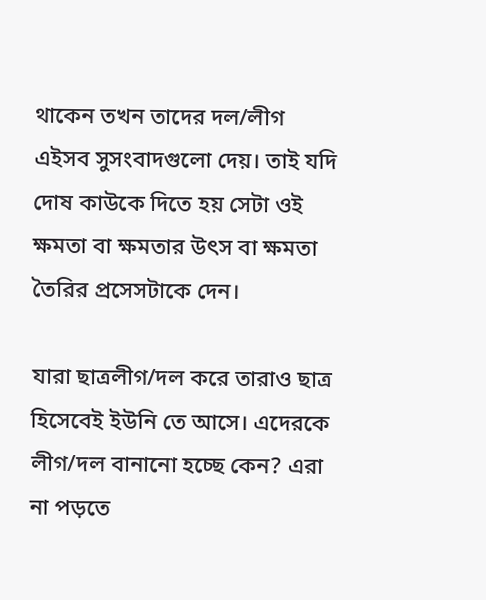থাকেন তখন তাদের দল/লীগ এইসব সুসংবাদগুলো দেয়। তাই যদি দোষ কাউকে দিতে হয় সেটা ওই ক্ষমতা বা ক্ষমতার উৎস বা ক্ষমতা তৈরির প্রসেসটাকে দেন।

যারা ছাত্রলীগ/দল করে তারাও ছাত্র হিসেবেই ইউনি তে আসে। এদেরকে লীগ/দল বানানো হচ্ছে কেন? এরা না পড়তে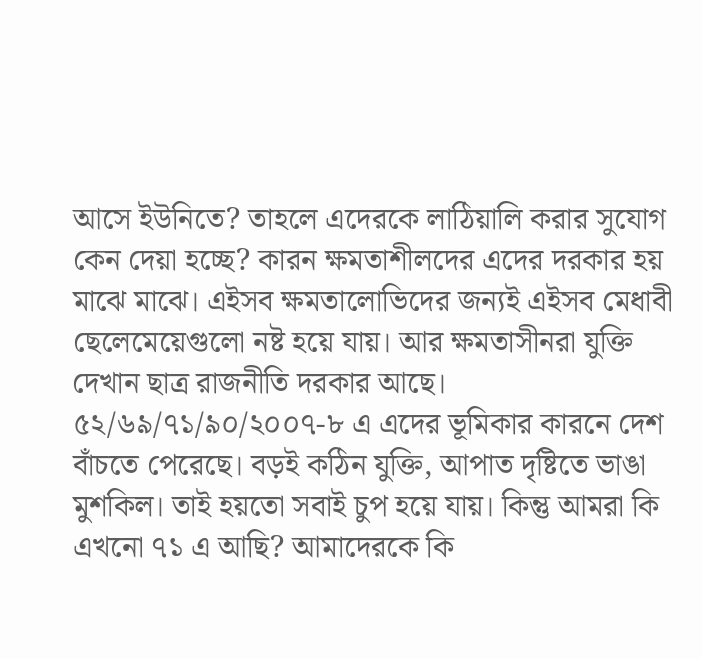আসে ইউনিতে? তাহলে এদেরকে লাঠিয়ালি করার সুযোগ কেন দেয়া হচ্ছে? কারন ক্ষমতাশীলদের এদের দরকার হয় মাঝে মাঝে। এইসব ক্ষমতালোভিদের জন্যই এইসব মেধাবী ছেলেমেয়েগুলো নষ্ট হয়ে যায়। আর ক্ষমতাসীনরা যুক্তি দেখান ছাত্র রাজনীতি দরকার আছে। ৫২/৬৯/৭১/৯০/২০০৭-৮ এ এদের ভূমিকার কারনে দেশ বাঁচতে পেরেছে। বড়ই কঠিন যুক্তি, আপাত দৃষ্টিতে ভাঙা মুশকিল। তাই হয়তো সবাই চুপ হয়ে যায়। কিন্তু আমরা কি এখনো ৭১ এ আছি? আমাদেরকে কি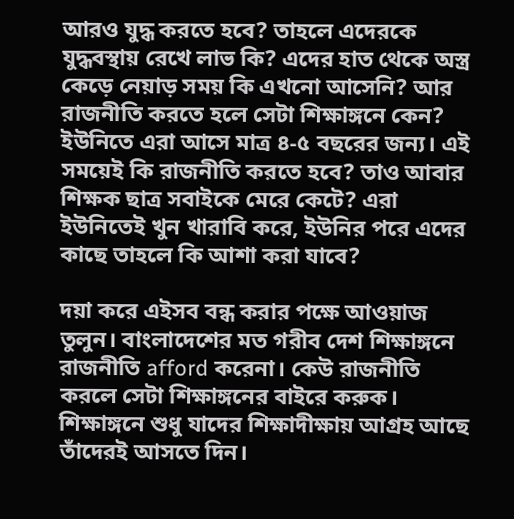আরও যুদ্ধ করতে হবে? তাহলে এদেরকে যুদ্ধবস্থায় রেখে লাভ কি? এদের হাত থেকে অস্ত্র কেড়ে নেয়াড় সময় কি এখনো আসেনি? আর রাজনীতি করতে হলে সেটা শিক্ষাঙ্গনে কেন? ইউনিতে এরা আসে মাত্র ৪-৫ বছরের জন্য। এই সময়েই কি রাজনীতি করতে হবে? তাও আবার শিক্ষক ছাত্র সবাইকে মেরে কেটে? এরা ইউনিতেই খুন খারাবি করে, ইউনির পরে এদের কাছে তাহলে কি আশা করা যাবে?

দয়া করে এইসব বন্ধ করার পক্ষে আওয়াজ তুলুন। বাংলাদেশের মত গরীব দেশ শিক্ষাঙ্গনে রাজনীতি afford করেনা। কেউ রাজনীতি করলে সেটা শিক্ষাঙ্গনের বাইরে করুক। শিক্ষাঙ্গনে শুধু যাদের শিক্ষাদীক্ষায় আগ্রহ আছে তাঁদেরই আসতে দিন।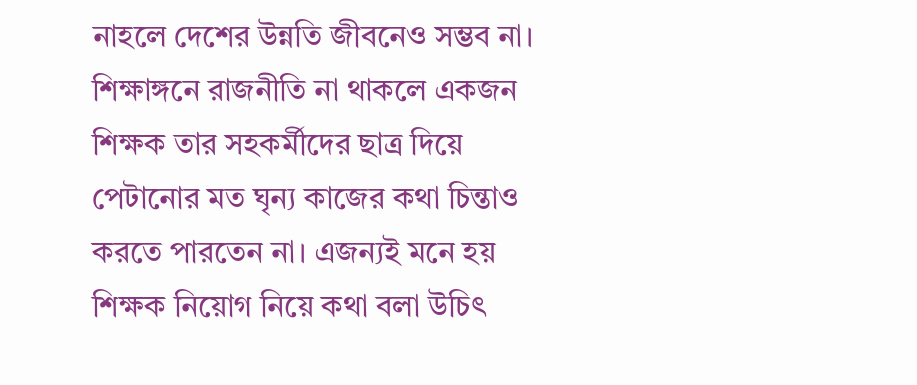নাহলে দেশের উন্নতি জীবনেও সম্ভব না। শিক্ষাঙ্গনে রাজনীতি না থাকলে একজন শিক্ষক তার সহকর্মীদের ছাত্র দিয়ে পেটানোর মত ঘৃন্য কাজের কথা চিন্তাও করতে পারতেন না। এজন্যই মনে হয় শিক্ষক নিয়োগ নিয়ে কথা বলা উচিৎ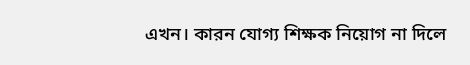এখন। কারন যোগ্য শিক্ষক নিয়োগ না দিলে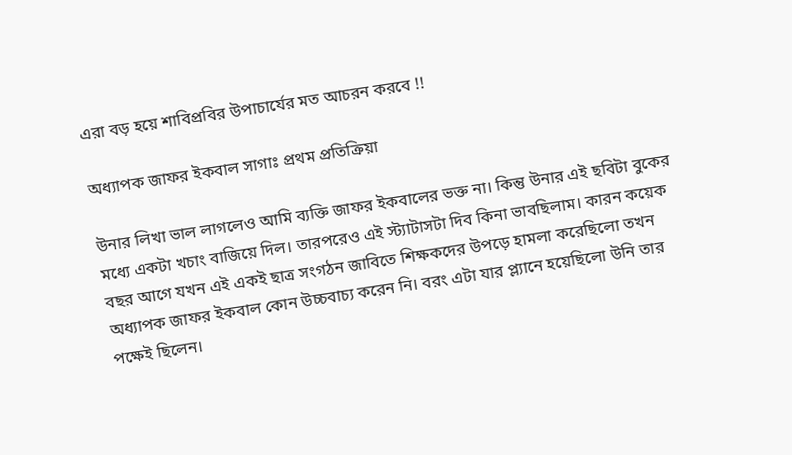এরা বড় হয়ে শাবিপ্রবির উপাচার্যের মত আচরন করবে !!

অধ্যাপক জাফর ইকবাল সাগাঃ প্রথম প্রতিক্রিয়া

উনার লিখা ভাল লাগলেও আমি ব্যক্তি জাফর ইকবালের ভক্ত না। কিন্তু উনার এই ছবিটা বুকের মধ্যে একটা খচাং বাজিয়ে দিল। তারপরেও এই স্ট্যাটাসটা দিব কিনা ভাবছিলাম। কারন কয়েক বছর আগে যখন এই একই ছাত্র সংগঠন জাবিতে শিক্ষকদের উপড়ে হামলা করেছিলো তখন অধ্যাপক জাফর ইকবাল কোন উচ্চবাচ্য করেন নি। বরং এটা যার প্ল্যানে হয়েছিলো উনি তার পক্ষেই ছিলেন।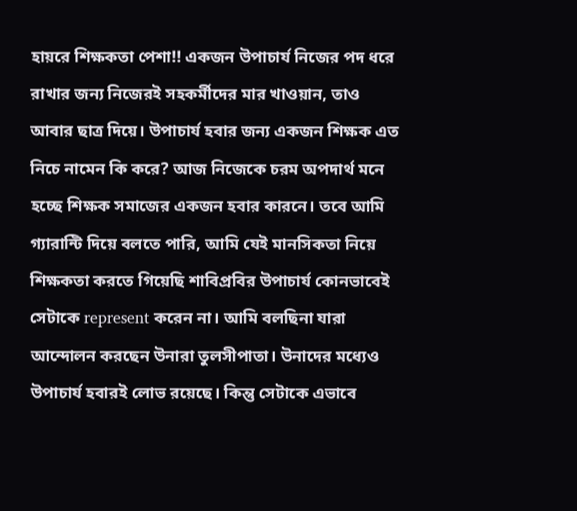হায়রে শিক্ষকতা পেশা!! একজন উপাচার্য নিজের পদ ধরে রাখার জন্য নিজেরই সহকর্মীদের মার খাওয়ান, তাও আবার ছাত্র দিয়ে। উপাচার্য হবার জন্য একজন শিক্ষক এত নিচে নামেন কি করে? আজ নিজেকে চরম অপদার্থ মনে হচ্ছে শিক্ষক সমাজের একজন হবার কারনে। তবে আমি গ্যারান্টি দিয়ে বলতে পারি, আমি যেই মানসিকতা নিয়ে শিক্ষকতা করতে গিয়েছি শাবিপ্রবির উপাচার্য কোনভাবেই সেটাকে represent করেন না। আমি বলছিনা যারা আন্দোলন করছেন উনারা তুলসীপাতা। উনাদের মধ্যেও উপাচার্য হবারই লোভ রয়েছে। কিন্তু সেটাকে এভাবে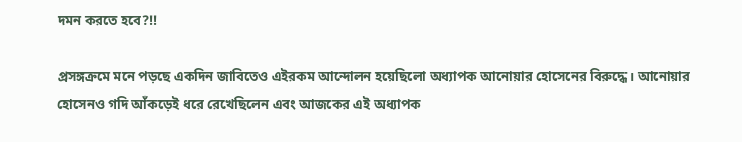দমন করতে হবে?!!

প্রসঙ্গক্রমে মনে পড়ছে একদিন জাবিতেও এইরকম আন্দোলন হয়েছিলো অধ্যাপক আনোয়ার হোসেনের বিরুদ্ধে। আনোয়ার হোসেনও গদি আঁকড়েই ধরে রেখেছিলেন এবং আজকের এই অধ্যাপক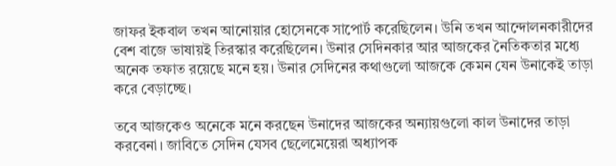জাফর ইকবাল তখন আনোয়ার হোসেনকে সাপোর্ট করেছিলেন। উনি তখন আন্দোলনকারীদের বেশ বাজে ভাষায়ই তিরস্কার করেছিলেন। উনার সেদিনকার আর আজকের নৈতিকতার মধ্যে অনেক তফাত রয়েছে মনে হয়। উনার সেদিনের কথাগুলো আজকে কেমন যেন উনাকেই তাড়া করে বেড়াচ্ছে।

তবে আজকেও অনেকে মনে করছেন উনাদের আজকের অন্যায়গুলো কাল উনাদের তাড়া করবেনা। জাবিতে সেদিন যেসব ছেলেমেয়েরা অধ্যাপক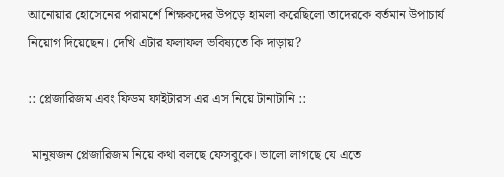আনোয়ার হোসেনের পরামর্শে শিক্ষকদের উপড়ে হামলা করেছিলো তাদেরকে বর্তমান উপাচার্য নিয়োগ দিয়েছেন। দেখি এটার ফলাফল ভবিষ্যতে কি দাড়ায়?

:: প্লেজারিজম এবং ফিডম ফাইটারস এর এস নিয়ে টানাটানি ::

 মানুষজন প্লেজারিজম নিয়ে কথা বলছে ফেসবুকে। ভালো লাগছে যে এতে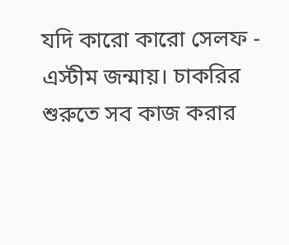যদি কারো কারো সেলফ - এস্টীম জন্মায়। চাকরির শুরুতে সব কাজ করার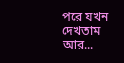পরে যখন দেখতাম আর...